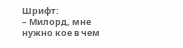Шрифт:
– Милорд, мне нужно кое в чем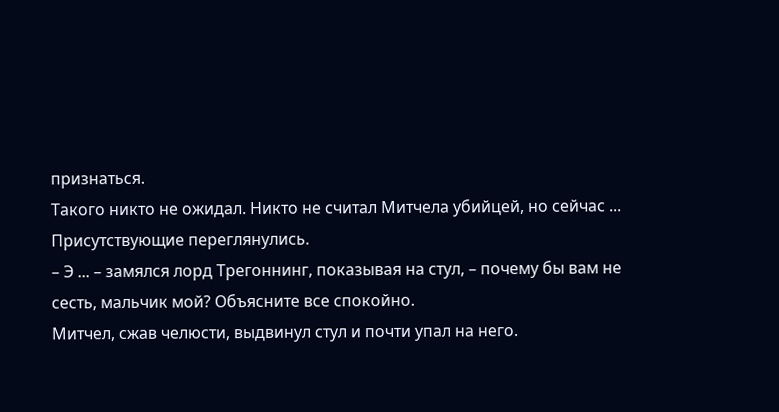признаться.
Такого никто не ожидал. Никто не считал Митчела убийцей, но сейчас ...
Присутствующие переглянулись.
– Э ... – замялся лорд Трегоннинг, показывая на стул, – почему бы вам не сесть, мальчик мой? Объясните все спокойно.
Митчел, сжав челюсти, выдвинул стул и почти упал на него.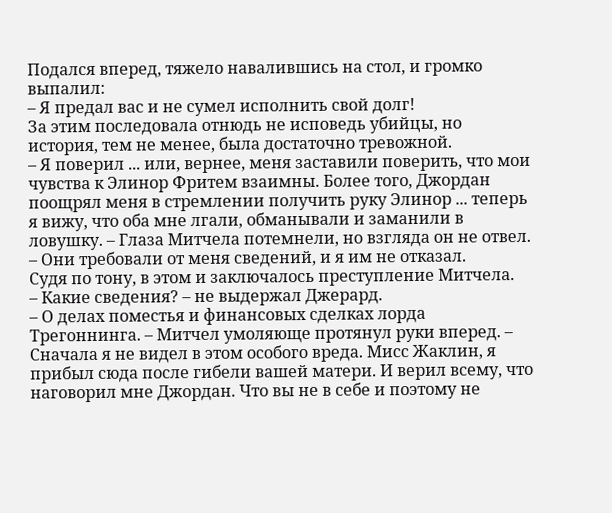Подался вперед, тяжело навалившись на стол, и громко выпалил:
– Я предал вас и не сумел исполнить свой долг!
За этим последовала отнюдь не исповедь убийцы, но история, тем не менее, была достаточно тревожной.
– Я поверил ... или, вернее, меня заставили поверить, что мои чувства к Элинор Фритем взаимны. Более того, Джордан поощрял меня в стремлении получить руку Элинор ... теперь я вижу, что оба мне лгали, обманывали и заманили в ловушку. – Глаза Митчела потемнели, но взгляда он не отвел. – Они требовали от меня сведений, и я им не отказал.
Судя по тону, в этом и заключалось преступление Митчела.
– Какие сведения? – не выдержал Джерард.
– О делах поместья и финансовых сделках лорда Трегоннинга. – Митчел умоляюще протянул руки вперед. – Сначала я не видел в этом особого вреда. Мисс Жаклин, я прибыл сюда после гибели вашей матери. И верил всему, что наговорил мне Джордан. Что вы не в себе и поэтому не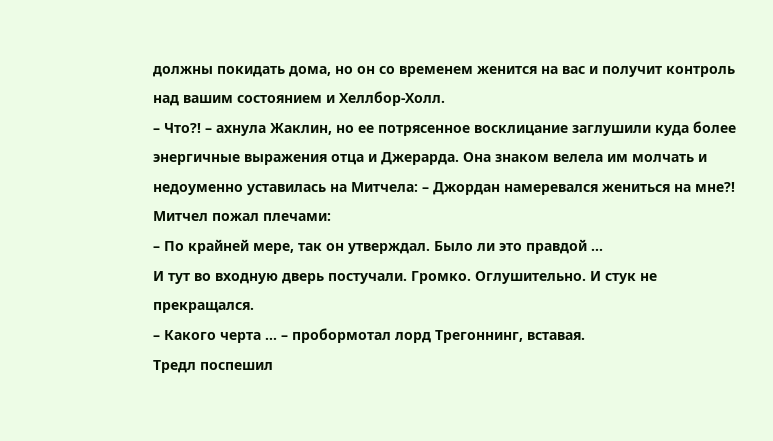должны покидать дома, но он со временем женится на вас и получит контроль над вашим состоянием и Хеллбор-Холл.
– Что?! – ахнула Жаклин, но ее потрясенное восклицание заглушили куда более энергичные выражения отца и Джерарда. Она знаком велела им молчать и недоуменно уставилась на Митчела: – Джордан намеревался жениться на мне?!
Митчел пожал плечами:
– По крайней мере, так он утверждал. Было ли это правдой ...
И тут во входную дверь постучали. Громко. Оглушительно. И стук не прекращался.
– Какого черта ... – пробормотал лорд Трегоннинг, вставая.
Тредл поспешил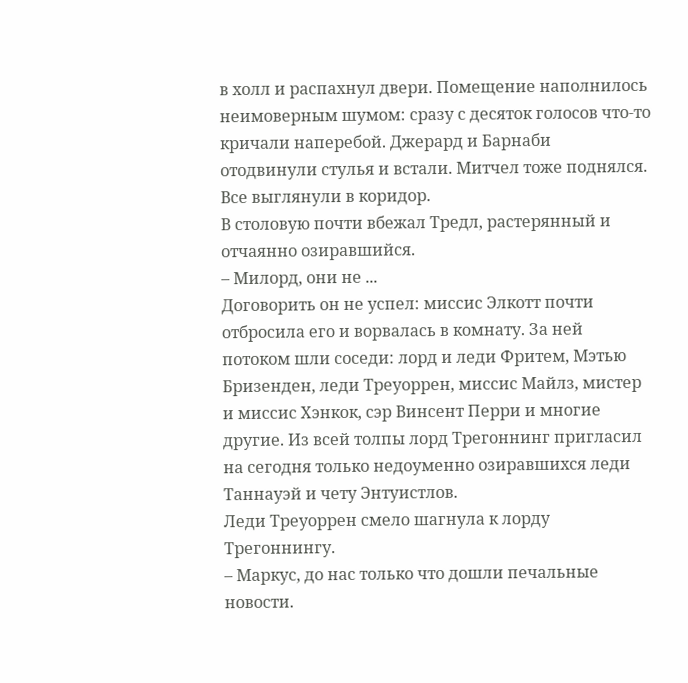в холл и распахнул двери. Помещение наполнилось неимоверным шумом: сразу с десяток голосов что-то кричали наперебой. Джерард и Барнаби отодвинули стулья и встали. Митчел тоже поднялся. Все выглянули в коридор.
В столовую почти вбежал Тредл, растерянный и отчаянно озиравшийся.
– Милорд, они не ...
Договорить он не успел: миссис Элкотт почти отбросила его и ворвалась в комнату. За ней потоком шли соседи: лорд и леди Фритем, Мэтью Бризенден, леди Треуоррен, миссис Майлз, мистер и миссис Хэнкок, сэр Винсент Перри и многие другие. Из всей толпы лорд Трегоннинг пригласил на сегодня только недоуменно озиравшихся леди Таннауэй и чету Энтуистлов.
Леди Треуоррен смело шагнула к лорду Трегоннингу.
– Маркус, до нас только что дошли печальные новости.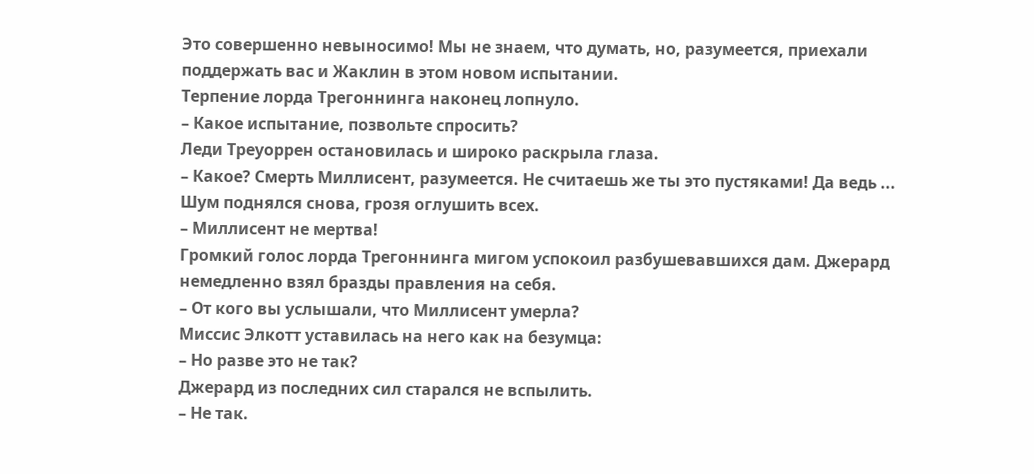Это совершенно невыносимо! Мы не знаем, что думать, но, разумеется, приехали поддержать вас и Жаклин в этом новом испытании.
Терпение лорда Трегоннинга наконец лопнуло.
– Какое испытание, позвольте спросить?
Леди Треуоррен остановилась и широко раскрыла глаза.
– Какое? Смерть Миллисент, разумеется. Не считаешь же ты это пустяками! Да ведь ...
Шум поднялся снова, грозя оглушить всех.
– Миллисент не мертва!
Громкий голос лорда Трегоннинга мигом успокоил разбушевавшихся дам. Джерард немедленно взял бразды правления на себя.
– От кого вы услышали, что Миллисент умерла?
Миссис Элкотт уставилась на него как на безумца:
– Но разве это не так?
Джерард из последних сил старался не вспылить.
– Не так.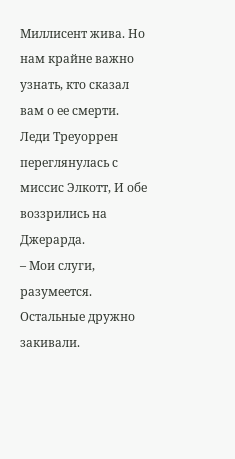Миллисент жива. Но нам крайне важно узнать, кто сказал вам о ее смерти.
Леди Треуоррен переглянулась с миссис Элкотт, И обе воззрились на Джерарда.
– Мои слуги, разумеется.
Остальные дружно закивали.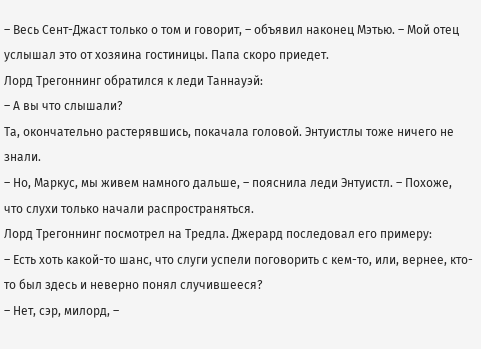– Весь Сент-Джаст только о том и говорит, – объявил наконец Мэтью. – Мой отец услышал это от хозяина гостиницы. Папа скоро приедет.
Лорд Трегоннинг обратился к леди Таннауэй:
– А вы что слышали?
Та, окончательно растерявшись, покачала головой. Энтуистлы тоже ничего не знали.
– Но, Маркус, мы живем намного дальше, – пояснила леди Энтуистл. – Похоже, что слухи только начали распространяться.
Лорд Трегоннинг посмотрел на Тредла. Джерард последовал его примеру:
– Есть хоть какой-то шанс, что слуги успели поговорить с кем-то, или, вернее, кто-то был здесь и неверно понял случившееся?
– Нет, сэр, милорд, –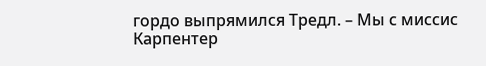гордо выпрямился Тредл. – Мы с миссис Карпентер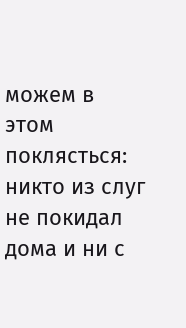можем в этом поклясться: никто из слуг не покидал дома и ни с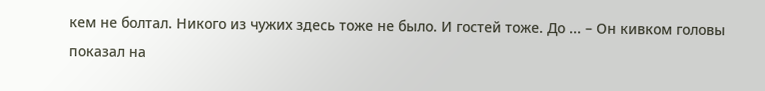кем не болтал. Никого из чужих здесь тоже не было. И гостей тоже. До ... – Он кивком головы показал на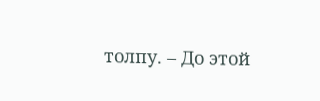толпу. – До этой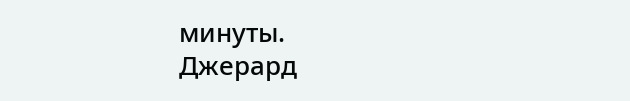минуты.
Джерард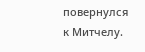повернулся к Митчелу.